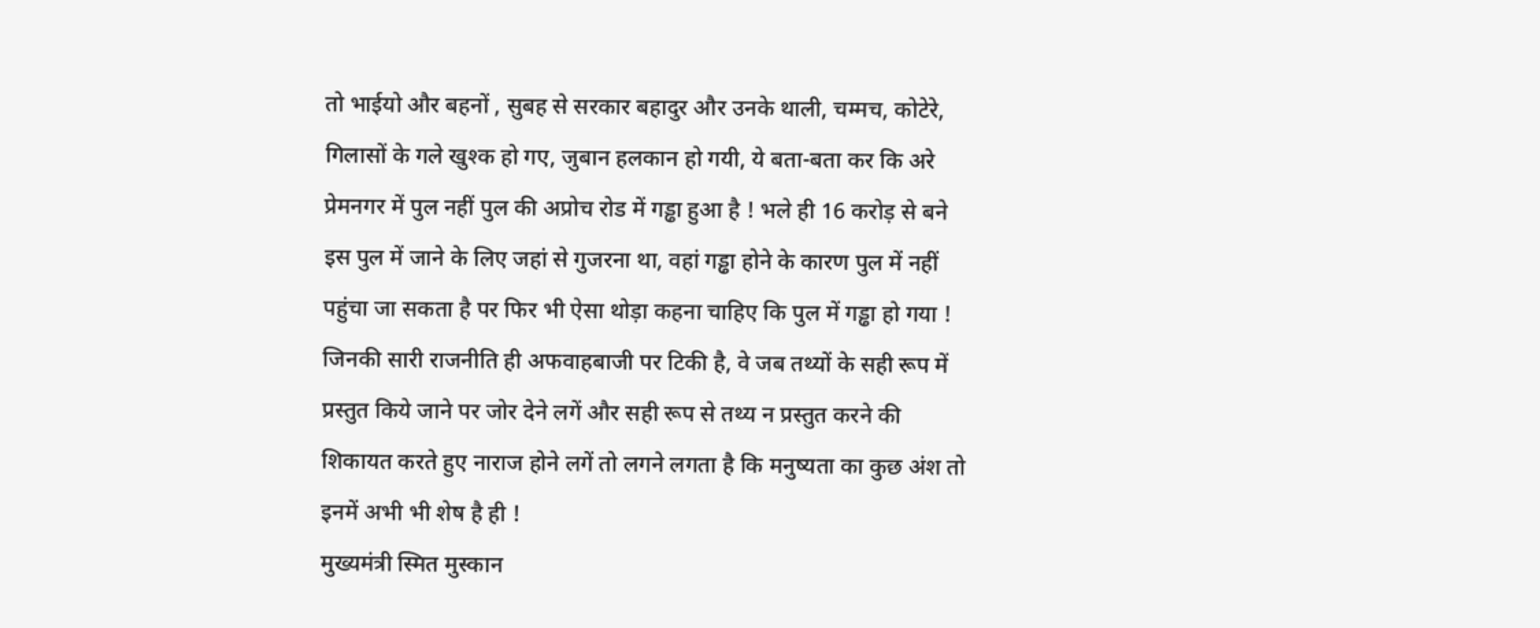तो भाईयो और बहनों , सुबह से सरकार बहादुर और उनके थाली, चम्मच, कोटेरे, गिलासों के गले खुश्क हो गए, जुबान हलकान हो गयी, ये बता-बता कर कि अरे प्रेमनगर में पुल नहीं पुल की अप्रोच रोड में गड्ढा हुआ है ! भले ही 16 करोड़ से बने इस पुल में जाने के लिए जहां से गुजरना था, वहां गड्ढा होने के कारण पुल में नहीं पहुंचा जा सकता है पर फिर भी ऐसा थोड़ा कहना चाहिए कि पुल में गड्ढा हो गया !
जिनकी सारी राजनीति ही अफवाहबाजी पर टिकी है, वे जब तथ्यों के सही रूप में प्रस्तुत किये जाने पर जोर देने लगें और सही रूप से तथ्य न प्रस्तुत करने की शिकायत करते हुए नाराज होने लगें तो लगने लगता है कि मनुष्यता का कुछ अंश तो इनमें अभी भी शेष है ही !
मुख्यमंत्री स्मित मुस्कान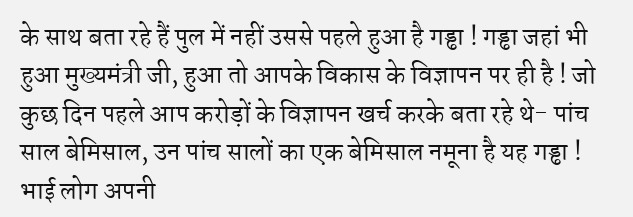के साथ बता रहे हैं पुल में नहीं उससे पहले हुआ है गड्ढा ! गड्ढा जहां भी हुआ मुख्यमंत्री जी, हुआ तो आपके विकास के विज्ञापन पर ही है ! जो कुछ दिन पहले आप करोड़ों के विज्ञापन खर्च करके बता रहे थे- पांच साल बेमिसाल, उन पांच सालों का एक बेमिसाल नमूना है यह गड्ढा !
भाई लोग अपनी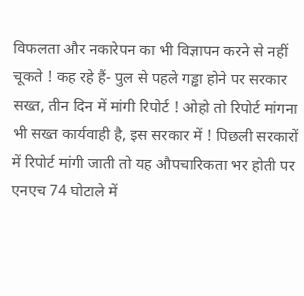विफलता और नकारेपन का भी विज्ञापन करने से नहीं चूकते ! कह रहे हैं- पुल से पहले गड्ढा होने पर सरकार सख्त, तीन दिन में मांगी रिपोर्ट ! ओहो तो रिपोर्ट मांगना भी सख्त कार्यवाही है, इस सरकार में ! पिछली सरकारों में रिपोर्ट मांगी जाती तो यह औपचारिकता भर होती पर एनएच 74 घोटाले में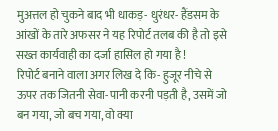मुअत्तल हो चुकने बाद भी धाकड़- धुरंधर- हैंडसम के आंखों के तारे अफसर ने यह रिपोर्ट तलब की है तो इसे सख्त कार्यवाही का दर्जा हासिल हो गया है !
रिपोर्ट बनाने वाला अगर लिख दे कि- हुजूर नीचे से ऊपर तक जितनी सेवा-पानी करनी पड़ती है, उसमें जो बन गया, जो बच गया, वो क्या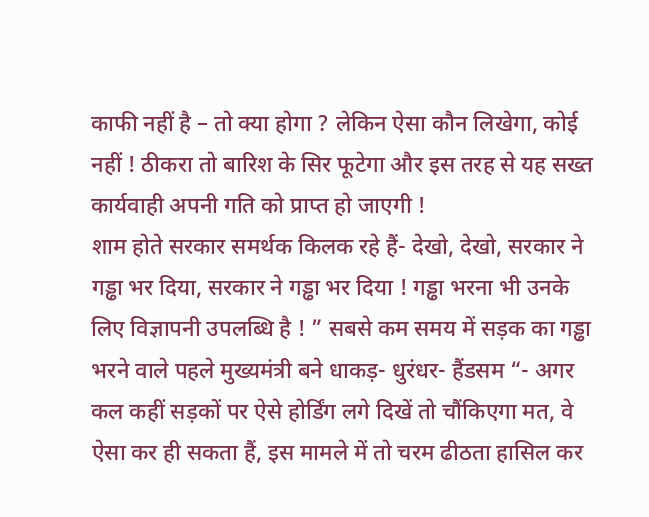काफी नहीं है – तो क्या होगा ? लेकिन ऐसा कौन लिखेगा, कोई नहीं ! ठीकरा तो बारिश के सिर फूटेगा और इस तरह से यह सख्त कार्यवाही अपनी गति को प्राप्त हो जाएगी !
शाम होते सरकार समर्थक किलक रहे हैं- देखो, देखो, सरकार ने गड्ढा भर दिया, सरकार ने गड्ढा भर दिया ! गड्ढा भरना भी उनके लिए विज्ञापनी उपलब्धि है ! ” सबसे कम समय में सड़क का गड्ढा भरने वाले पहले मुख्यमंत्री बने धाकड़- धुरंधर- हैंडसम “- अगर कल कहीं सड़कों पर ऐसे होर्डिंग लगे दिखें तो चौंकिएगा मत, वे ऐसा कर ही सकता हैं, इस मामले में तो चरम ढीठता हासिल कर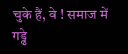चुके हैं, वे ! समाज में गड्ढे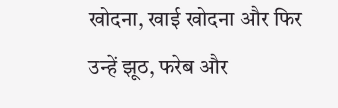खोदना, खाई खोदना और फिर उन्हें झूठ, फरेब और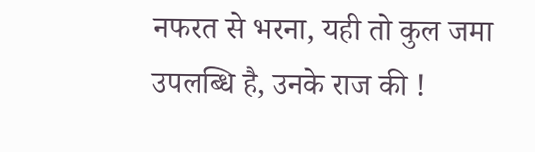नफरत से भरना, यही तो कुल जमा उपलब्धि है, उनके राज की !